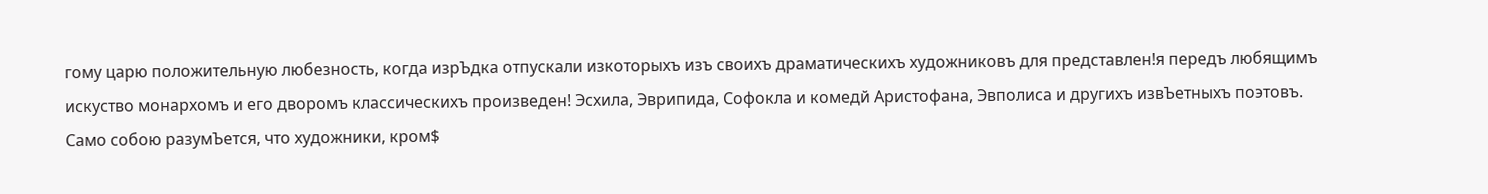гому царю положительную любезность, когда изрЪдка отпускали изкоторыхъ изъ своихъ драматическихъ художниковъ для представлен!я передъ любящимъ искуство монархомъ и его дворомъ классическихъ произведен! Эсхила, Эврипида, Софокла и комедй Аристофана, Эвполиса и другихъ извЪетныхъ поэтовъ. Само собою разумЪется, что художники, кром$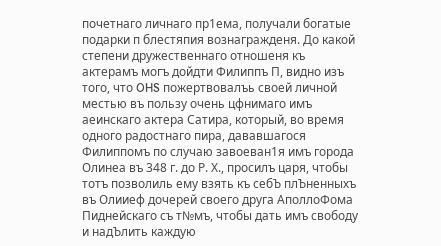почетнаго личнаго пр1ема, получали богатые подарки п блестяпия вознагражденя. До какой степени дружественнаго отношеня къ актерамъ могъ дойдти Филиппъ П, видно изъ того, что OHS пожертвовалъь своей личной местью въ пользу очень цфнимаго имъ аеинскаго актера Сатира, который, во время одного радостнаго пира, дававшагося Филиппомъ по случаю завоеван1я имъ города Олинеа въ 348 г. до Р. Х., просилъ царя, чтобы тотъ позволиль ему взять къ себЪ плЪненныхъ въ Олииеф дочерей своего друга АполлоФома Пиднейскаго съ т№мъ, чтобы дать имъ свободу и надЪлить каждую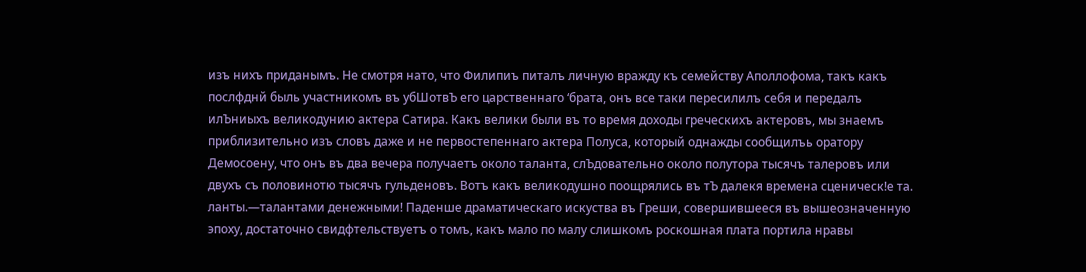изъ нихъ приданымъ. Не смотря нато, что Филипиъ питалъ личную вражду къ семейству Аполлофома, такъ какъ послфднй быль участникомъ въ убШотвЪ его царственнаго ‘брата, онъ все таки пересилилъ себя и передалъ илЪниыхъ великодунию актера Сатира. Какъ велики были въ то время доходы греческихъ актеровъ, мы знаемъ приблизительно изъ словъ даже и не первостепеннаго актера Полуса, который однажды сообщилъь оратору Демосоену, что онъ въ два вечера получаетъ около таланта, слЪдовательно около полутора тысячъ талеровъ или двухъ съ половинотю тысячъ гульденовъ. Вотъ какъ великодушно поощрялись въ тЪ далекя времена сценическ!е та. ланты.—талантами денежными! Паденше драматическаго искуства въ Греши, совершившееся въ вышеозначенную эпоху, достаточно свидфтельствуетъ о томъ, какъ мало по малу слишкомъ роскошная плата портила нравы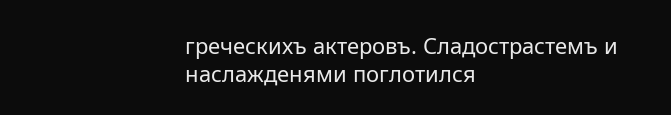греческихъ актеровъ. Сладострастемъ и наслажденями поглотился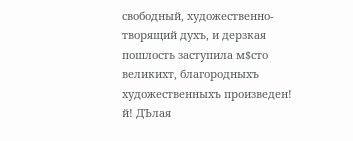свободный, художественно-творящий духъ, и дерзкая пошлость заступила м$сто великихт, благородныхъ художественныхъ произведен! й! ДЪлая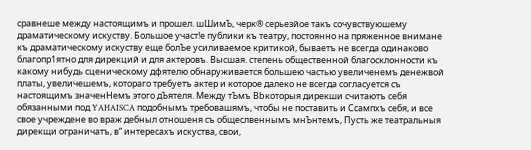сравнеше между настоящимъ и прошел. шШимЪ, черк® серьезйое такъ сочувствуюшему драматическому искуству. Большое участ!е публики къ театру, постоянно на пряженное внимане къ драматическому искуству еще болЪе усиливаемое критикой, бываетъ не всегда одинаково благопр1ятно для дирекций и для актеровъ. Высшая. степень общественной благосклонности къ какому нибудь сценическому дфятелю обнаруживается большею частью увеличенемъ денежвой платы, увеличешемъ, котораго требуетъ актер и которое далеко не всегда согласуется съ настоящимъ значенНемъ этого дЪятеля. Между тЪмъ Bbкоторыя дирекши считаютъ себя обязанными под YAHAISCA подобнымъ требовашямъ, чтобы не поставить и Ссампхъ себя, и все свое учреждене во враж дебныл отношеня съ общеслвеннымъ мнЪнтемъ, Пусть же театральныя дирекщи ограничатъ, в“ интересахъ искуства, свои,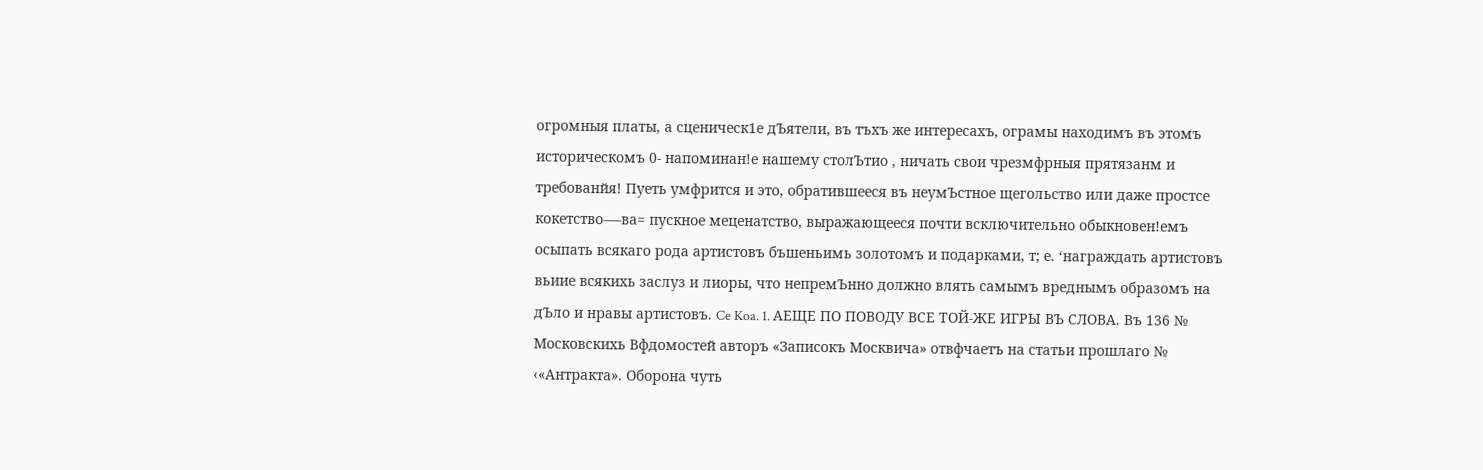огромныя платы, а сценическ1е дЪятели, въ тъхъ же интересахъ, ограмы находимъ въ этомъ историческомъ 0- напоминан!е нашему столЪтио , ничать свои чрезмфрныя прятязанм и требованйя! Пуеть умфрится и это, обратившееся въ неумЪстное щегольство или даже простсе кокетство-—ва= пускное меценатство, выражающееся почти всключительно обыкновен!емъ осыпать всякаго рода артистовъ бъшеньимь золотомъ и подарками, т; е. ‘награждать артистовъ вьиие всякихь заслуз и лиоры, что непремЪнно должно влять самымъ вреднымъ образомъ на дЪло и нравы артистовъ. Ce Koa. 1. AЕЩЕ ПО ПОВОДУ ВСЕ ТОЙ-ЖЕ ИГРЫ ВЪ СЛОВА. Въ 136 № Московскихь Вфдомостей авторъ «Записокъ Москвича» отвфчаетъ на статьи прошлаго № ‹«Антракта». Оборона чуть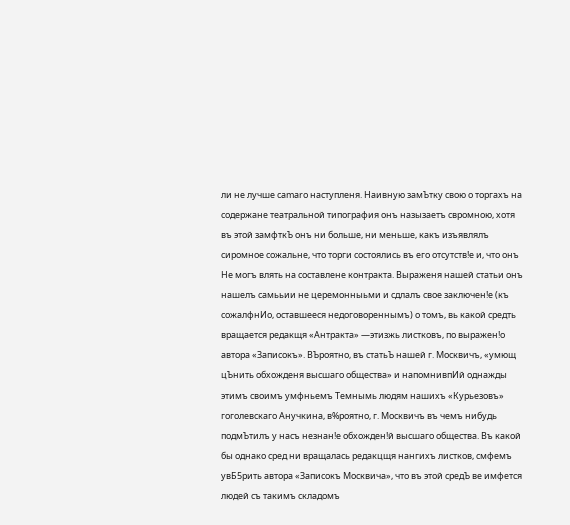ли не лучше camaro наступленя. Наивную замЪтку свою о торгахъ на содержане театральной типография онъ назызаетъ свромною, хотя въ этой замфткЪ онъ ни больше, ни меньше, какъ изъявлялъ сиромное сожальне, что торги состоялись въ его отсутств!е и, что онъ He могъ влять на составлене контракта. Выраженя нашей статьи онъ нашелъ самььии не церемонныьми и сдлалъ свое заключен!е (къ сожалфнИо, оставшееся недоговореннымъ) о томъ, вь какой средть вращается редакщя «Антракта» —этизжь листковъ, по выражен!о автора «Записокъ». ВЪроятно, въ статьЪ нашей г. Москвичъ, «умющ цЪнить обхожденя высшаго общества» и напомнивпИй однажды этимъ своимъ умфньемъ Темнымь людям нашихъ «Курьезовъ» гоголевскаго Анучкина, в%роятно, г. Москвичъ въ чемъ нибудь подмЪтилъ у насъ незнан!е обхожден!й высшаго общества. Въ какой бы однако сред ни вращалась редакцщя нангихъ листков, смфемъ увБ5рить автора «Записокъ Москвича», что въ этой средЪ ве имфется людей съ такимъ складомъ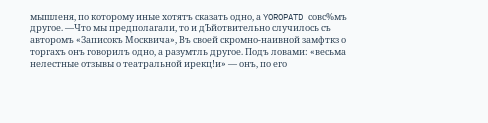мышленя, по которому иные хотятъ сказать одно, а YOROPATD совс%мъ другое. —Что мы предполагали, то и дЪйотвительно случилось съ авторомъ «Записокъ Москвича», Въ своей скромно-наивной замфткз о торгахъ онъ говорилъ одно, а разумтль другое. Подъ ловами: «весьма нелестные отзывы о театральной ирекц!и» — онъ, по его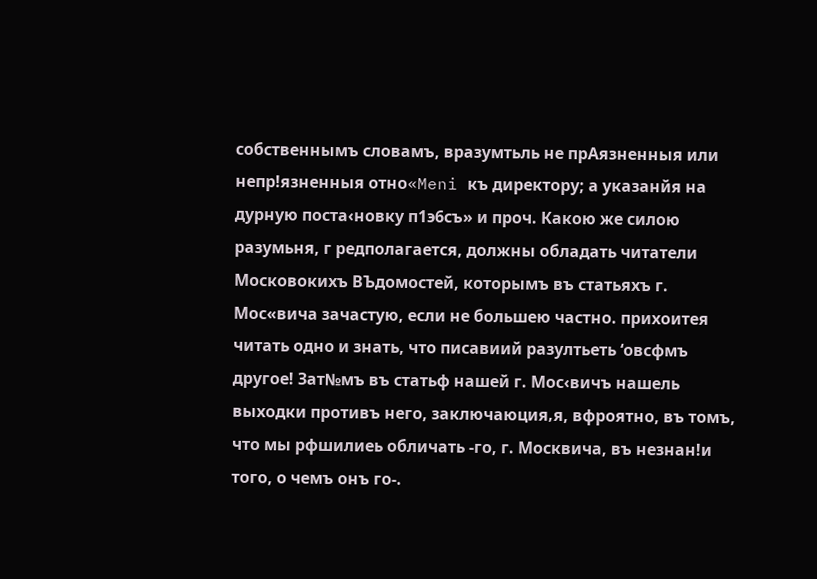собственнымъ словамъ, вразумтьль не прАязненныя или непр!язненныя отно«Meni къ директору; а указанйя на дурную поста‹новку п1э6съ» и проч. Какою же силою разумьня, г редполагается, должны обладать читатели Московокихъ ВЪдомостей, которымъ въ статьяхъ г. Мос«вича зачастую, если не большею частно. прихоитея читать одно и знать, что писавиий разултьеть ‘овсфмъ другое! Зат№мъ въ статьф нашей г. Мос‹вичъ нашель выходки противъ него, заключаюция‚я, вфроятно, въ томъ, что мы рфшилиеь обличать -го, г. Москвича, въ незнан!и того, о чемъ онъ го-.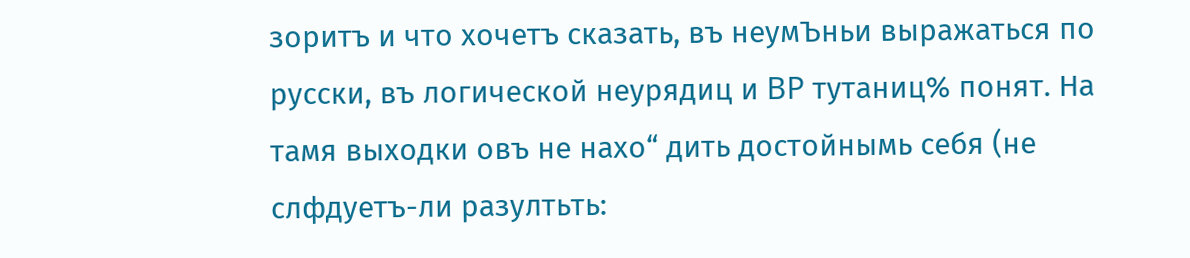зоритъ и что хочетъ сказать, въ неумЪньи выражаться по русски, въ логической неурядиц и BP тутаниц% понят. На тамя выходки овъ не нахо“ дить достойнымь себя (не слфдуетъ-ли разултьть: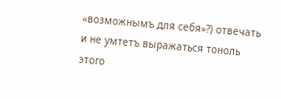«возможнымъ для себя»?) отвечать и не умтетъ выражаться тоноль этого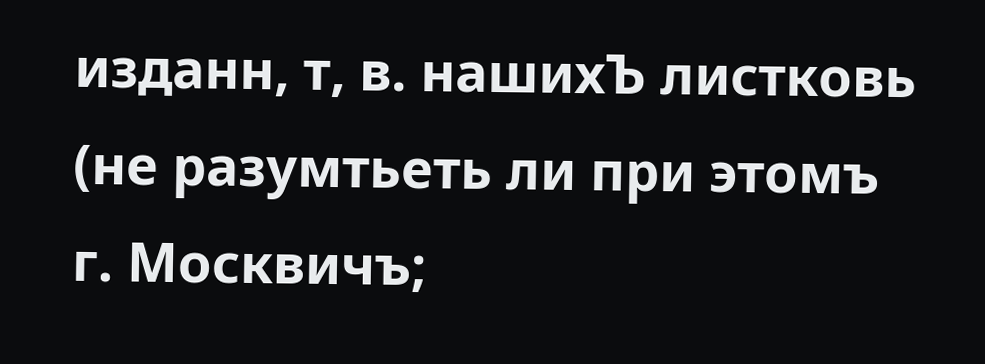изданн, т, в. нашихЪ листковь (не разумтьеть ли при этомъ г. Москвичъ;